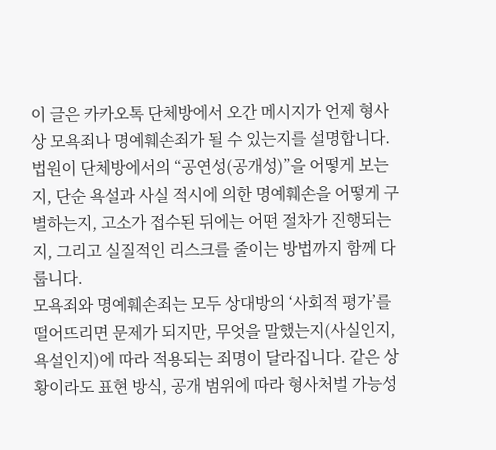이 글은 카카오톡 단체방에서 오간 메시지가 언제 형사상 모욕죄나 명예훼손죄가 될 수 있는지를 설명합니다. 법원이 단체방에서의 “공연성(공개성)”을 어떻게 보는지, 단순 욕설과 사실 적시에 의한 명예훼손을 어떻게 구별하는지, 고소가 접수된 뒤에는 어떤 절차가 진행되는지, 그리고 실질적인 리스크를 줄이는 방법까지 함께 다룹니다.
모욕죄와 명예훼손죄는 모두 상대방의 ‘사회적 평가’를 떨어뜨리면 문제가 되지만, 무엇을 말했는지(사실인지, 욕설인지)에 따라 적용되는 죄명이 달라집니다. 같은 상황이라도 표현 방식, 공개 범위에 따라 형사처벌 가능성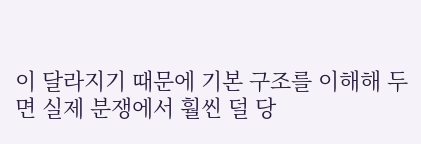이 달라지기 때문에 기본 구조를 이해해 두면 실제 분쟁에서 훨씬 덜 당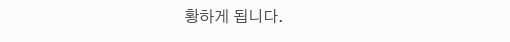황하게 됩니다.